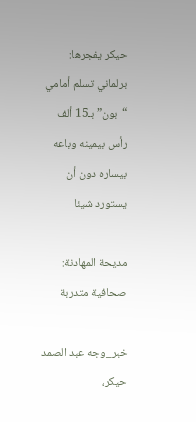حيكر يفجرها: برلماني تسلم أمامي “بون” بـ15 ألف رأس بيمينه وباعه بيساره دون أن يستورد شيئا

مديحة المهادنة: صحافية متدربة

خبر_وجه عبد الصمد حيكر،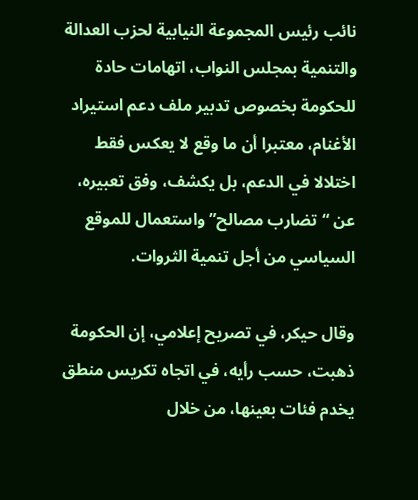نائب رئيس المجموعة النيابية لحزب العدالة والتنمية بمجلس النواب، اتهامات حادة للحكومة بخصوص تدبير ملف دعم استيراد الأغنام، معتبرا أن ما وقع لا يعكس فقط اختلالا في الدعم، بل يكشف، وفق تعبيره، عن “تضارب مصالح” واستعمال للموقع السياسي من أجل تنمية الثروات.

وقال حيكر، في تصريح إعلامي، إن الحكومة ذهبت، حسب رأيه، في اتجاه تكريس منطق يخدم فئات بعينها، من خلال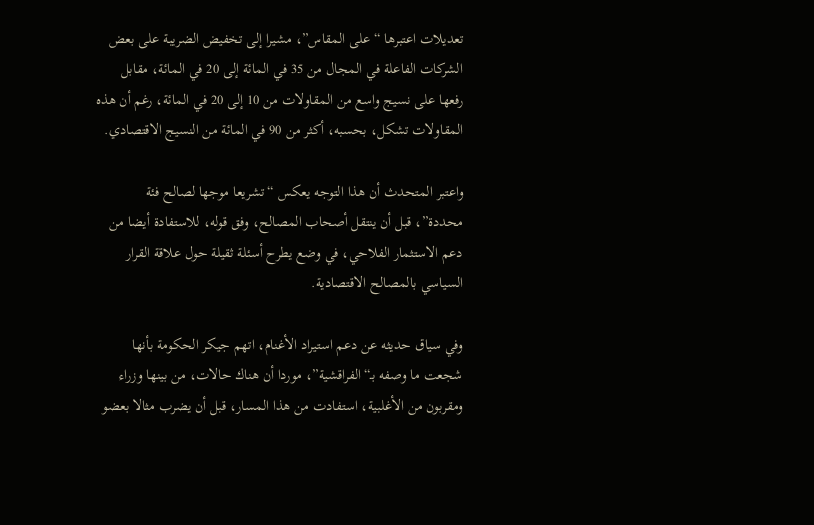تعديلات اعتبرها “على المقاس”، مشيرا إلى تخفيض الضريبة على بعض الشركات الفاعلة في المجال من 35 في المائة إلى 20 في المائة، مقابل رفعها على نسيج واسع من المقاولات من 10 إلى 20 في المائة، رغم أن هذه المقاولات تشكل، بحسبه، أكثر من 90 في المائة من النسيج الاقتصادي.

واعتبر المتحدث أن هذا التوجه يعكس “تشريعا موجها لصالح فئة محددة”، قبل أن ينتقل أصحاب المصالح، وفق قوله، للاستفادة أيضا من دعم الاستثمار الفلاحي، في وضع يطرح أسئلة ثقيلة حول علاقة القرار السياسي بالمصالح الاقتصادية.

وفي سياق حديثه عن دعم استيراد الأغنام، اتهم جيكر الحكومة بأنها شجعت ما وصفه بـ“الفراقشية”، موردا أن هناك حالات، من بينها وزراء ومقربون من الأغلبية، استفادت من هذا المسار، قبل أن يضرب مثالا بعضو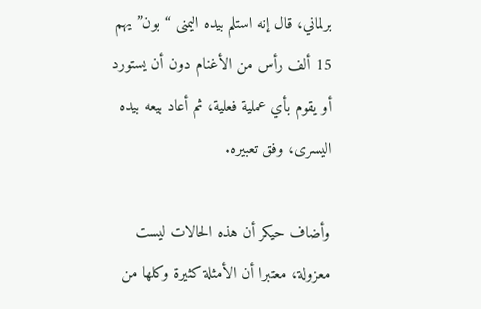برلماني، قال إنه استلم بيده اليمنى “بون” يهم 15 ألف رأس من الأغنام دون أن يستورد أو يقوم بأي عملية فعلية، ثم أعاد بيعه بيده اليسرى، وفق تعبيره.

وأضاف حيكر أن هذه الحالات ليست معزولة، معتبرا أن الأمثلة كثيرة وكلها من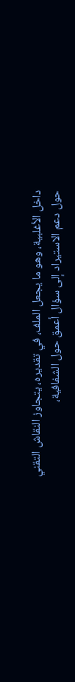داخل الأغلبية، وهو ما يجعل الملف، في تقديره، يتجاوز النقاش التقني حول دعم الاستيراد إلى سؤال أعمق حول الشفافية،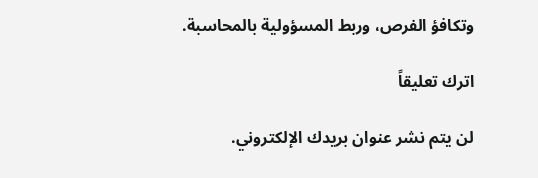وتكافؤ الفرص، وربط المسؤولية بالمحاسبة.

اترك تعليقاً

لن يتم نشر عنوان بريدك الإلكتروني.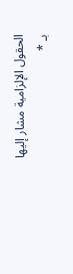الحقول الإلزامية مشار إليها بـ *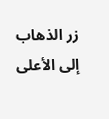زر الذهاب إلى الأعلى